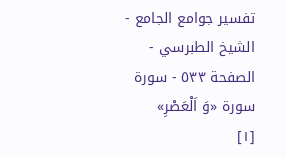تفسير جوامع الجامع - الشيخ الطبرسي - الصفحة ٥٣٣ - سورة
سورة «وَ اَلْعَصْرِ»
[١]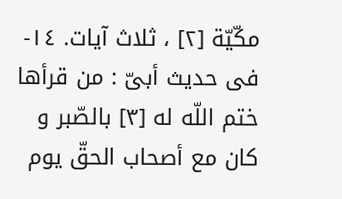مكّيّة [٢] ، ثلاث آيات. ١٤- فى حديث أبىّ : من قرأها ختم اللّه له [٣] بالصّبر و كان مع أصحاب الحقّ يوم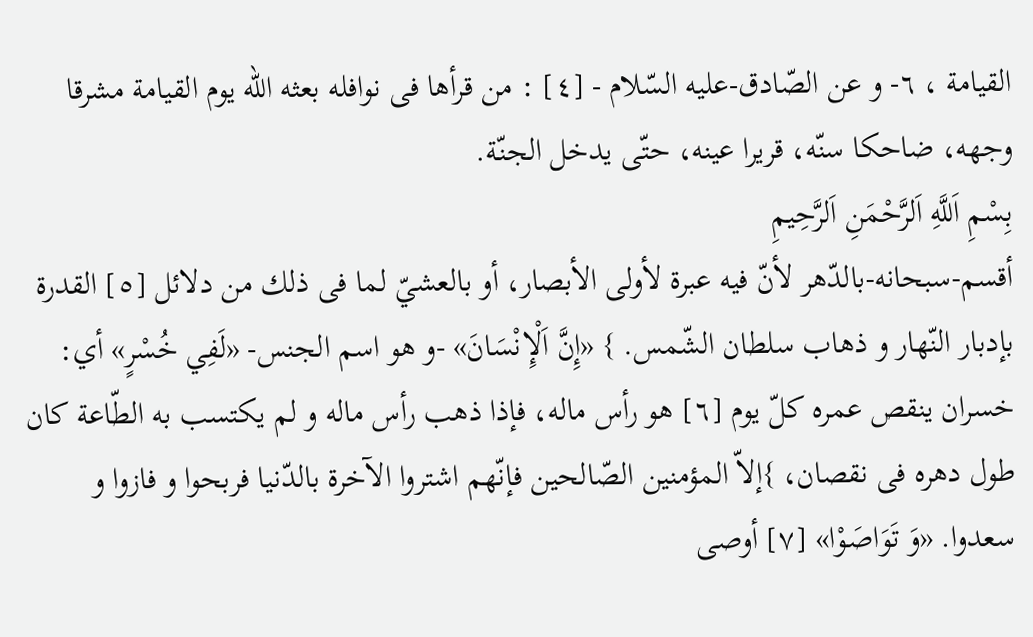القيامة ، ٦- و عن الصّادق-عليه السّلام - [٤] : من قرأها فى نوافله بعثه اللّه يوم القيامة مشرقا وجهه، ضاحكا سنّه، قريرا عينه، حتّى يدخل الجنّة.
بِسْمِ اَللَّهِ اَلرَّحْمَنِ اَلرَّحِيمِ
أقسم-سبحانه-بالدّهر لأنّ فيه عبرة لأولى الأبصار، أو بالعشيّ لما فى ذلك من دلائل [٥] القدرة بإدبار النّهار و ذهاب سلطان الشّمس. } «إِنَّ اَلْإِنْسَانَ» -و هو اسم الجنس- «لَفِي خُسْرٍ» أي: خسران ينقص عمره كلّ يوم [٦] هو رأس ماله، فإذا ذهب رأس ماله و لم يكتسب به الطّاعة كان طول دهره فى نقصان، }إلاّ المؤمنين الصّالحين فإنّهم اشتروا الآخرة بالدّنيا فربحوا و فازوا و سعدوا. «وَ تَوَاصَوْا» [٧] أوصى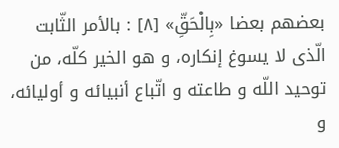بعضهم بعضا «بِالْحَقِّ» [٨] : بالأمر الثّابت الّذى لا يسوغ إنكاره، و هو الخير كلّه، من توحيد اللّه و طاعته و اتّباع أنبيائه و أوليائه، و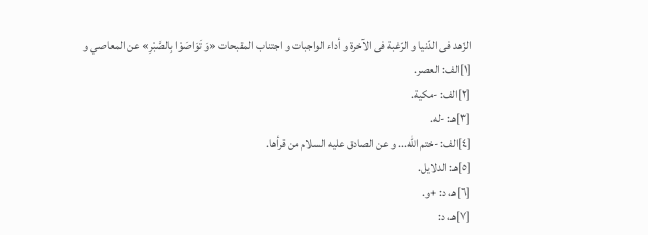الزّهد فى الدّنيا و الرّغبة فى الآخرة و أداء الواجبات و اجتناب المقبحات «وَ تَوَاصَوْا بِالصَّبْرِ» عن المعاصي و
[١]الف: العصر.
[٢]الف: -مكية.
[٣]هـ: -له.
[٤]الف: -ختم اللّه... و عن الصادق عليه السلام من قرأها.
[٥]هـ: الدلايل.
[٦]هـ، د: +و.
[٧]هـ، د: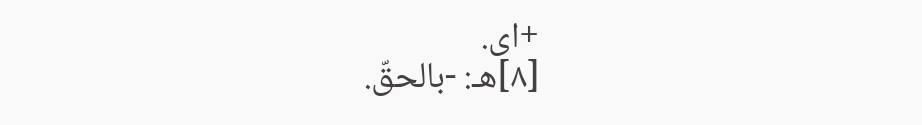+اى.
[٨]هـ: -بالحقّ.